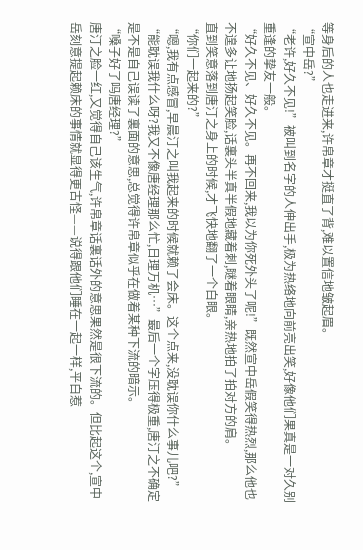等身后的人也走进来,许帛章才挺直了背,难以置信地皱起眉。
“宣中岳?”
“老许,好久不见!”被叫到名字的人伸出手,极为热络地向前亮出笑,好像他们果真是一对久别重逢的挚友一般。
“好久不见、好久不见。再不回来,我以为你死外头了呢!”既然宣中岳假笑得热烈,那么他也不遑多让地扬起笑脸,话裏头半真半假地藏着刺,瞇着眼睛,亲热地拍了拍对方的肩。
直到笑意落到唐汀之身上的时候,才飞快地翻了一个白眼。
“你们一起来的?”
“嗯,我有点感冒,早晨汀之叫我起来的时候就赖了会床。这个点来,没耽误你什么事儿吧?”
“能耽误我什么呀?我又不像唐经理那么忙,日理万机…”最后一个字压得极重,唐汀之不确定是不是自己误读了裏面的意思,总觉得许帛章似乎在做着某种下流的暗示。
“嗓子好了吗唐经理?”
唐汀之脸一红,又觉得自己该生气,许帛章话裏话外的意思果然是很下流的。但比起这个,宣中岳刻意提起赖床的事情就显得更古怪——说得跟他们睡在一起一样,平白惹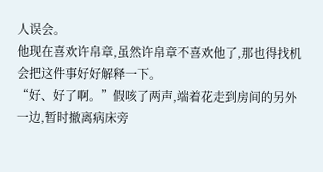人误会。
他现在喜欢许帛章,虽然许帛章不喜欢他了,那也得找机会把这件事好好解释一下。
“好、好了啊。”假咳了两声,端着花走到房间的另外一边,暂时撤离病床旁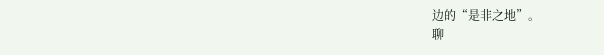边的“是非之地”。
聊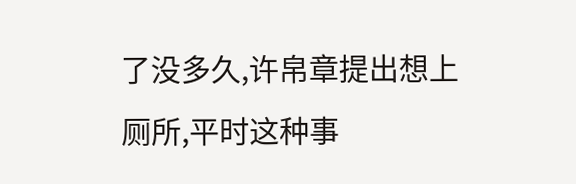了没多久,许帛章提出想上厕所,平时这种事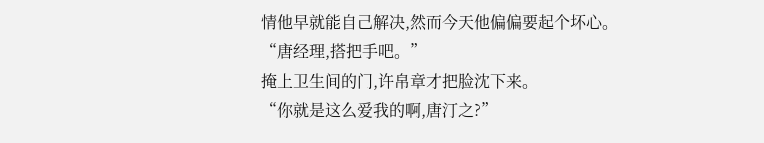情他早就能自己解决,然而今天他偏偏要起个坏心。
“唐经理,搭把手吧。”
掩上卫生间的门,许帛章才把脸沈下来。
“你就是这么爱我的啊,唐汀之?”